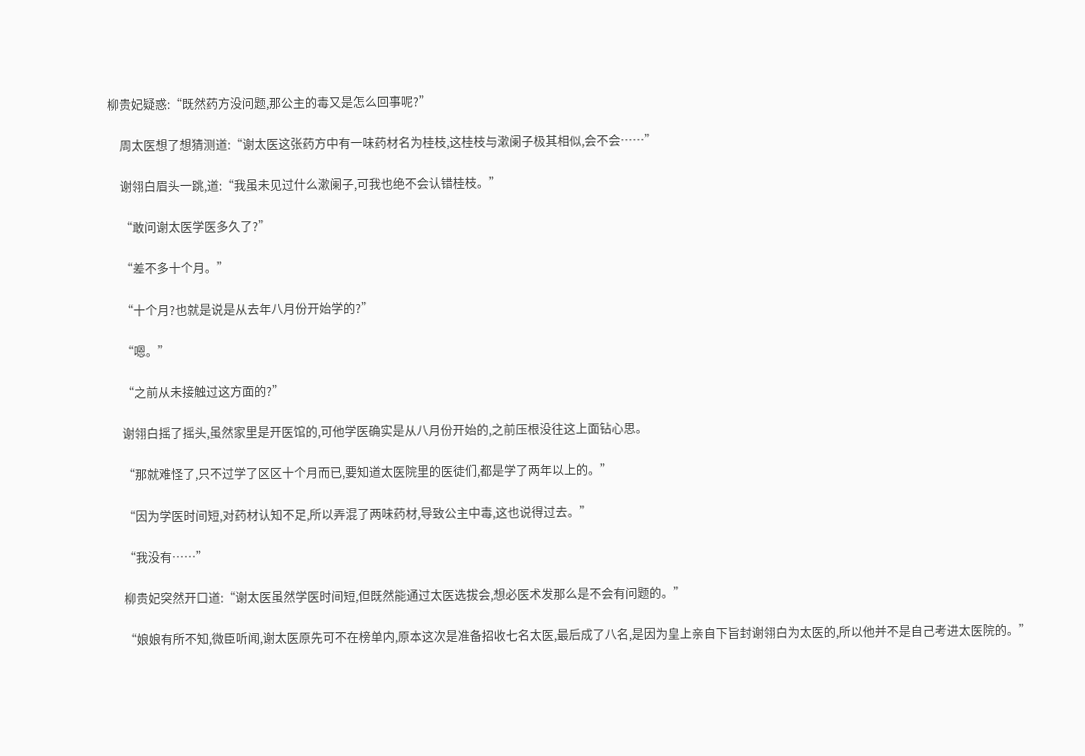柳贵妃疑惑:“既然药方没问题,那公主的毒又是怎么回事呢?”

    周太医想了想猜测道:“谢太医这张药方中有一味药材名为桂枝,这桂枝与漱阑子极其相似,会不会……”

    谢翎白眉头一跳,道:“我虽未见过什么漱阑子,可我也绝不会认错桂枝。”

    “敢问谢太医学医多久了?”

    “差不多十个月。”

    “十个月?也就是说是从去年八月份开始学的?”

    “嗯。”

    “之前从未接触过这方面的?”

    谢翎白摇了摇头,虽然家里是开医馆的,可他学医确实是从八月份开始的,之前压根没往这上面钻心思。

    “那就难怪了,只不过学了区区十个月而已,要知道太医院里的医徒们,都是学了两年以上的。”

    “因为学医时间短,对药材认知不足,所以弄混了两味药材,导致公主中毒,这也说得过去。”

    “我没有……”

    柳贵妃突然开口道:“谢太医虽然学医时间短,但既然能通过太医选拔会,想必医术发那么是不会有问题的。”

    “娘娘有所不知,微臣听闻,谢太医原先可不在榜单内,原本这次是准备招收七名太医,最后成了八名,是因为皇上亲自下旨封谢翎白为太医的,所以他并不是自己考进太医院的。”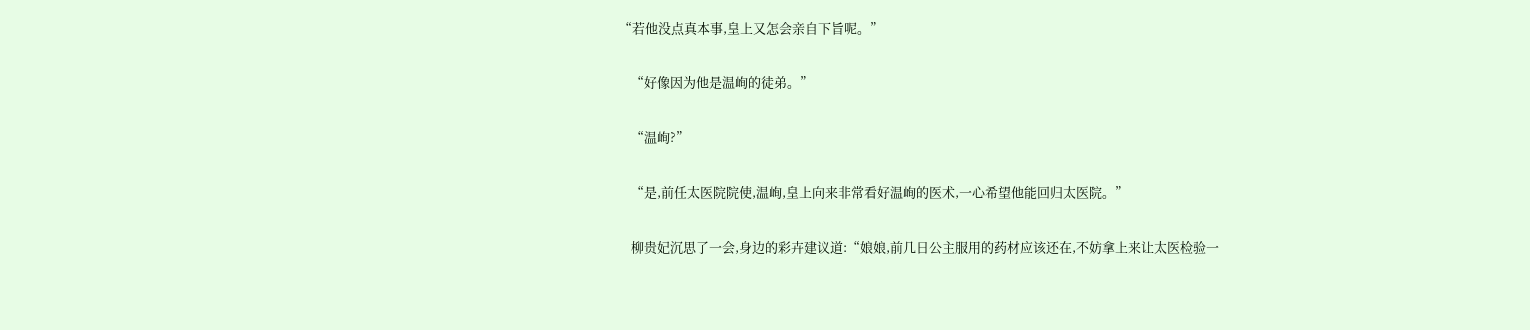“若他没点真本事,皇上又怎会亲自下旨呢。”

    “好像因为他是温峋的徒弟。”

    “温峋?”

    “是,前任太医院院使,温峋,皇上向来非常看好温峋的医术,一心希望他能回归太医院。”

    柳贵妃沉思了一会,身边的彩卉建议道:“娘娘,前几日公主服用的药材应该还在,不妨拿上来让太医检验一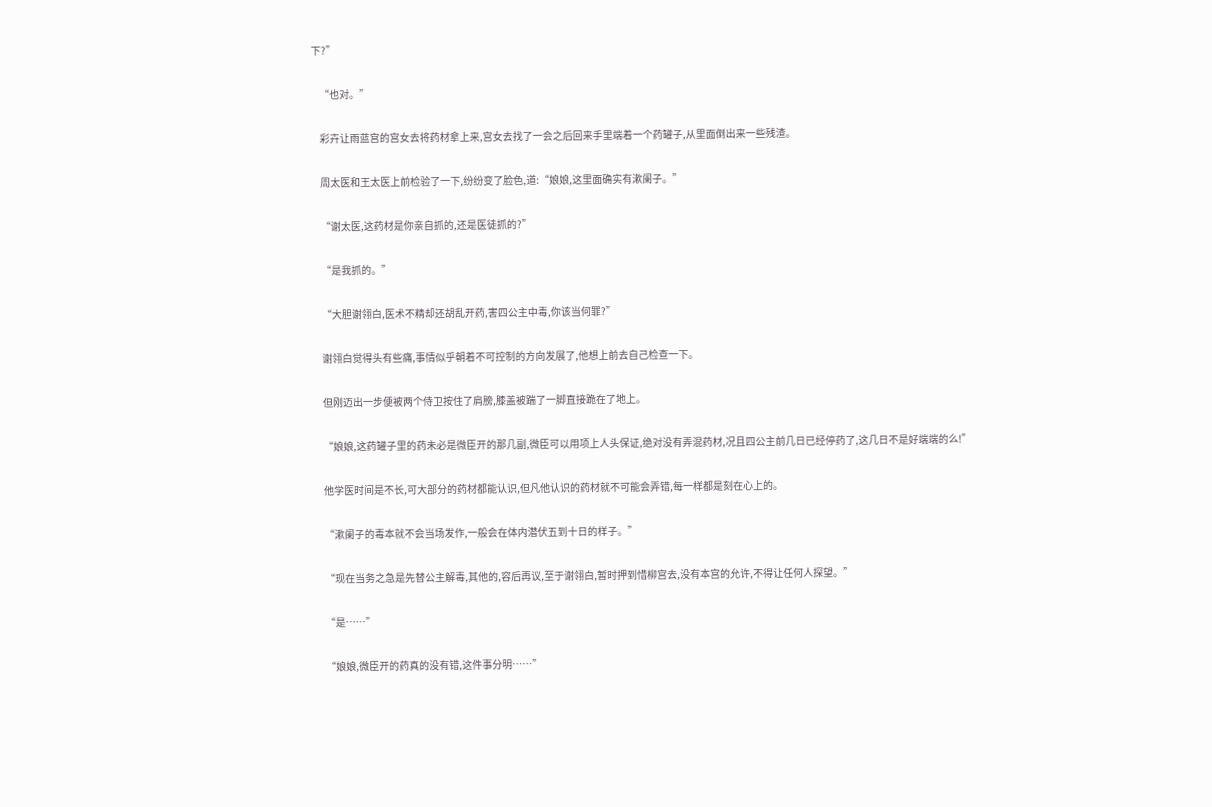下?”

    “也对。”

    彩卉让雨蓝宫的宫女去将药材拿上来,宫女去找了一会之后回来手里端着一个药罐子,从里面倒出来一些残渣。

    周太医和王太医上前检验了一下,纷纷变了脸色,道:“娘娘,这里面确实有漱阑子。”

    “谢太医,这药材是你亲自抓的,还是医徒抓的?”

    “是我抓的。”

    “大胆谢翎白,医术不精却还胡乱开药,害四公主中毒,你该当何罪?”

    谢翎白觉得头有些痛,事情似乎朝着不可控制的方向发展了,他想上前去自己检查一下。

    但刚迈出一步便被两个侍卫按住了肩膀,膝盖被踹了一脚直接跪在了地上。

    “娘娘,这药罐子里的药未必是微臣开的那几副,微臣可以用项上人头保证,绝对没有弄混药材,况且四公主前几日已经停药了,这几日不是好端端的么!”

    他学医时间是不长,可大部分的药材都能认识,但凡他认识的药材就不可能会弄错,每一样都是刻在心上的。

    “漱阑子的毒本就不会当场发作,一般会在体内潜伏五到十日的样子。”

    “现在当务之急是先替公主解毒,其他的,容后再议,至于谢翎白,暂时押到惜柳宫去,没有本宫的允许,不得让任何人探望。”

    “是……”

    “娘娘,微臣开的药真的没有错,这件事分明……”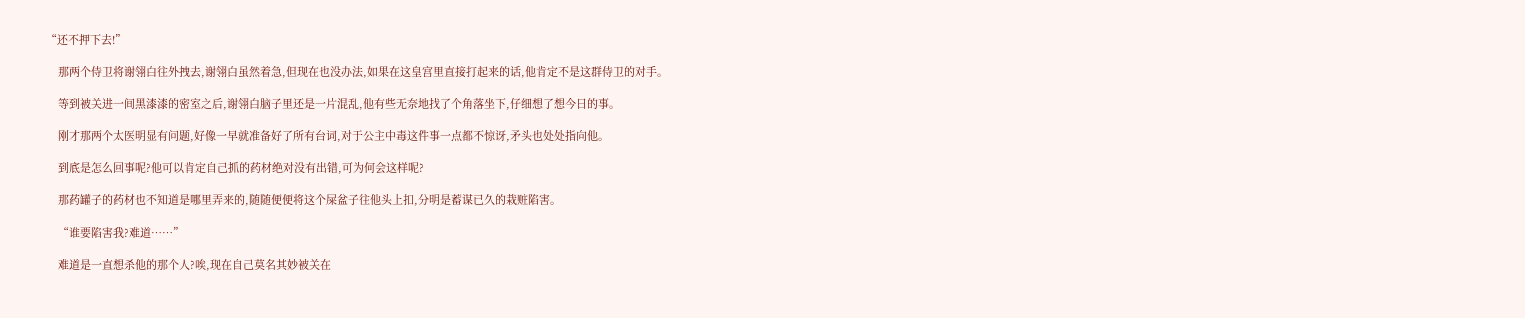“还不押下去!”

    那两个侍卫将谢翎白往外拽去,谢翎白虽然着急,但现在也没办法,如果在这皇宫里直接打起来的话,他肯定不是这群侍卫的对手。

    等到被关进一间黑漆漆的密室之后,谢翎白脑子里还是一片混乱,他有些无奈地找了个角落坐下,仔细想了想今日的事。

    刚才那两个太医明显有问题,好像一早就准备好了所有台词,对于公主中毒这件事一点都不惊讶,矛头也处处指向他。

    到底是怎么回事呢?他可以肯定自己抓的药材绝对没有出错,可为何会这样呢?

    那药罐子的药材也不知道是哪里弄来的,随随便便将这个屎盆子往他头上扣,分明是蓄谋已久的栽赃陷害。

    “谁要陷害我?难道……”

    难道是一直想杀他的那个人?唉,现在自己莫名其妙被关在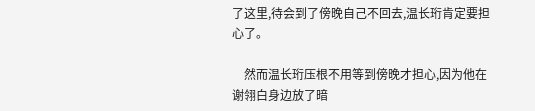了这里,待会到了傍晚自己不回去,温长珩肯定要担心了。

    然而温长珩压根不用等到傍晚才担心,因为他在谢翎白身边放了暗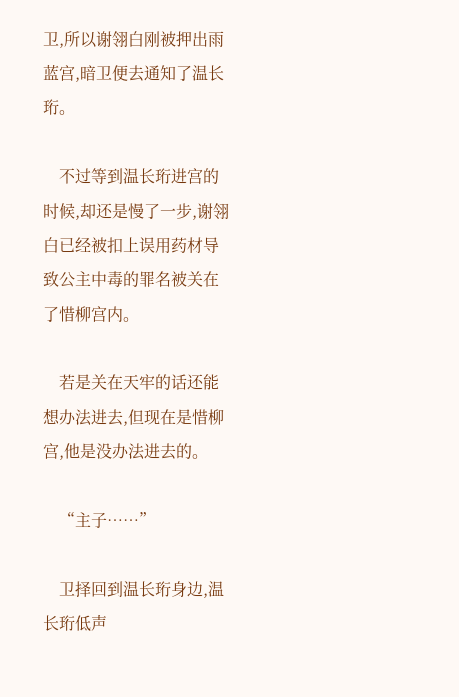卫,所以谢翎白刚被押出雨蓝宫,暗卫便去通知了温长珩。

    不过等到温长珩进宫的时候,却还是慢了一步,谢翎白已经被扣上误用药材导致公主中毒的罪名被关在了惜柳宫内。

    若是关在天牢的话还能想办法进去,但现在是惜柳宫,他是没办法进去的。

    “主子……”

    卫择回到温长珩身边,温长珩低声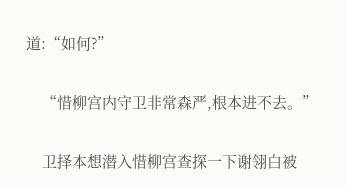道:“如何?”

    “惜柳宫内守卫非常森严,根本进不去。”

    卫择本想潜入惜柳宫查探一下谢翎白被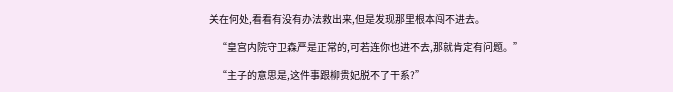关在何处,看看有没有办法救出来,但是发现那里根本闯不进去。

    “皇宫内院守卫森严是正常的,可若连你也进不去,那就肯定有问题。”

    “主子的意思是,这件事跟柳贵妃脱不了干系?”